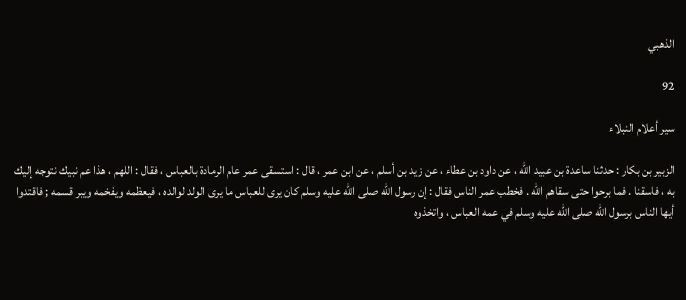الذهبي

92

سير أعلام النبلاء

الزبير بن بكار : حدثنا ساعدة بن عبيد الله ، عن داود بن عطاء ، عن زيد بن أسلم ، عن ابن عمر ، قال : استسقى عمر عام الرمادة بالعباس ، فقال : اللهم ، هذا عم نبيك نتوجه إليك به ، فاسقنا . فما برحوا حتى سقاهم الله . فخطب عمر الناس فقال : إن رسول الله صلى الله عليه وسلم كان يرى للعباس ما يرى الولد لوالده ، فيعظمه ويفخمه ويبر قسمه ; فاقتدوا أيها الناس برسول الله صلى الله عليه وسلم في عمه العباس ، واتخذوه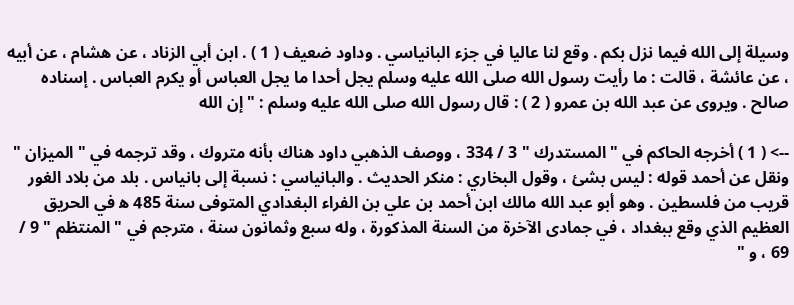وسيلة إلى الله فيما نزل بكم . وقع لنا عاليا في جزء البانياسي . وداود ضعيف ( 1 ) . ابن أبي الزناد ، عن هشام ، عن أبيه ، عن عائشة ، قالت : ما رأيت رسول الله صلى الله عليه وسلم يجل أحدا ما يجل العباس أو يكرم العباس . إسناده صالح . ويروى عن عبد الله بن عمرو ( 2 ) : قال رسول الله صلى الله عليه وسلم : " إن الله

--> ( 1 ) أخرجه الحاكم في " المستدرك " 3 / 334 ، ووصف الذهبي داود هناك بأنه متروك ، وقد ترجمه في " الميزان " ونقل عن أحمد قوله : ليس بشئ ، وقول البخاري : منكر الحديث . والبانياسي : نسبة إلى بانياس . بلد من بلاد الغور قريب من فلسطين . وهو أبو عبد الله مالك ابن أحمد بن علي بن الفراء البغدادي المتوفى سنة 485 ه‍ في الحريق العظيم الذي وقع ببغداد ، في جمادى الآخرة من السنة المذكورة ، وله سبع وثمانون سنة ، مترجم في " المنتظم " 9 / 69 ، و "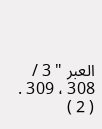العبر " 3 / 308 ، 309 . ( 2 )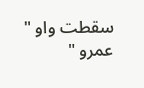سقطت واو " عمرو "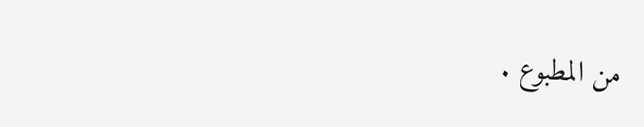من المطبوع .